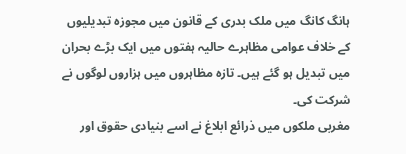ہانگ کانگ میں ملک بدری کے قانون میں مجوزہ تبدیلیوں کے خلاف عوامی مظاہرے حالیہ ہفتوں میں ایک بڑے بحران میں تبدیل ہو گئے ہیں۔ تازہ مظاہروں میں ہزاروں لوگوں نے شرکت کی۔
مغربی ملکوں میں ذرائع ابلاغ نے اسے بنیادی حقوق اور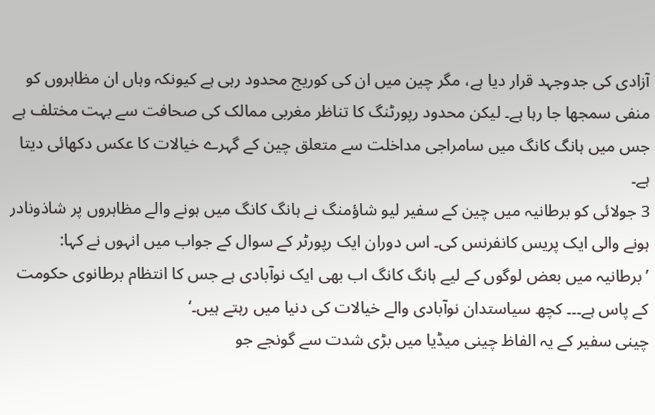آزادی کی جدوجہد قرار دیا ہے، مگر چین میں ان کی کوریج محدود رہی ہے کیونکہ وہاں ان مظاہروں کو منفی سمجھا جا رہا ہے۔ لیکن محدود رپورٹنگ کا تناظر مغربی ممالک کی صحافت سے بہت مختلف ہے جس میں ہانگ کانگ میں سامراجی مداخلت سے متعلق چین کے گہرے خیالات کا عکس دکھائی دیتا ہے۔
3 جولائی کو برطانیہ میں چین کے سفیر لیو شاؤمنگ نے ہانگ کانگ میں ہونے والے مظاہروں پر شاذونادر ہونے والی ایک پریس کانفرنس کی۔ اس دوران ایک رپورٹر کے سوال کے جواب میں انہوں نے کہا: ’برطانیہ میں بعض لوگوں کے لیے ہانگ کانگ اب بھی ایک نوآبادی ہے جس کا انتظام برطانوی حکومت کے پاس ہے۔۔۔ کچھ سیاستدان نوآبادی والے خیالات کی دنیا میں رہتے ہیں۔‘
چینی سفیر کے یہ الفاظ چینی میڈیا میں بڑی شدت سے گونجے جو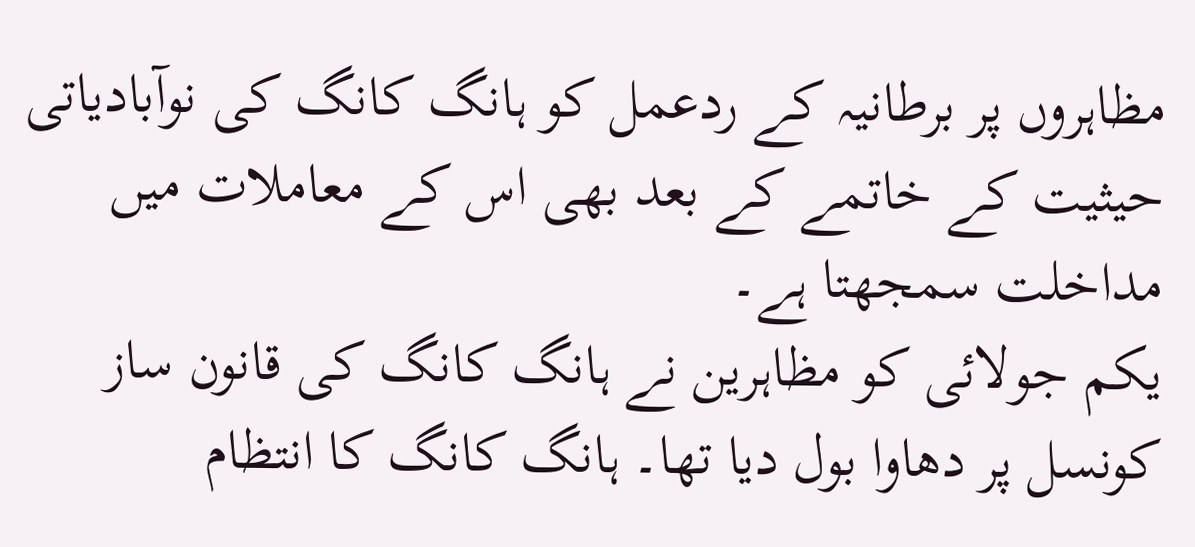مظاہروں پر برطانیہ کے ردعمل کو ہانگ کانگ کی نوآبادیاتی حیثیت کے خاتمے کے بعد بھی اس کے معاملات میں مداخلت سمجھتا ہے۔
یکم جولائی کو مظاہرین نے ہانگ کانگ کی قانون ساز کونسل پر دھاوا بول دیا تھا۔ ہانگ کانگ کا انتظام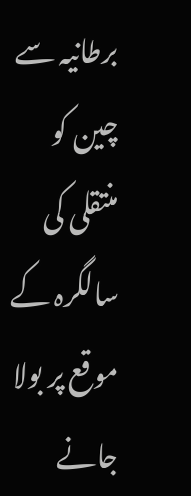برطانیہ سے چین کو منتقلی کی سالگرہ کے موقع پر بولا جانے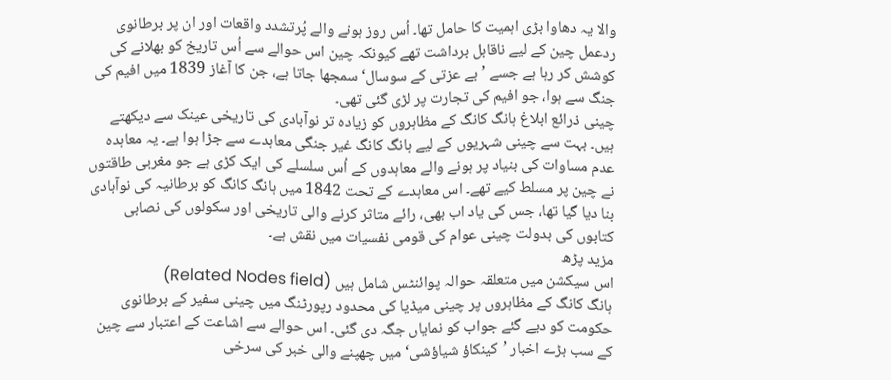والا یہ دھاوا بڑی اہمیت کا حامل تھا۔ اُس روز ہونے والے پُرتشدد واقعات اور ان پر برطانوی ردعمل چین کے لیے ناقابل برداشت تھے کیونکہ چین اس حوالے سے اُس تاریخ کو بھلانے کی کوشش کر رہا ہے جسے ’بے عزتی کے سوسال‘ سمجھا جاتا ہے، جن کا آغاز 1839 میں افیم کی جنگ سے ہوا، جو افیم کی تجارت پر لڑی گئی تھی۔
چینی ذرائع ابلاغ ہانگ کانگ کے مظاہروں کو زیادہ تر نوآبادی کی تاریخی عینک سے دیکھتے ہیں۔ بہت سے چینی شہریوں کے لیے ہانگ کانگ غیر جنگی معاہدے سے جڑا ہوا ہے۔ یہ معاہدہ عدم مساوات کی بنیاد پر ہونے والے معاہدوں کے اُس سلسلے کی ایک کڑی ہے جو مغربی طاقتوں نے چین پر مسلط کیے تھے۔ اس معاہدے کے تحت 1842 میں ہانگ کانگ کو برطانیہ کی نوآبادی بنا دیا گیا تھا، جس کی یاد اب بھی، رائے متاثر کرنے والی تاریخی اور سکولوں کی نصابی کتابوں کی بدولت چینی عوام کی قومی نفسیات میں نقش ہے۔
مزید پڑھ
اس سیکشن میں متعلقہ حوالہ پوائنٹس شامل ہیں (Related Nodes field)
ہانگ کانگ کے مظاہروں پر چینی میڈیا کی محدود رپورٹنگ میں چینی سفیر کے برطانوی حکومت کو دیے گئے جواب کو نمایاں جگہ دی گئی۔ اس حوالے سے اشاعت کے اعتبار سے چین کے سب بڑے اخبار ’کینکاؤ شیاؤشی‘ میں چھپنے والی خبر کی سرخی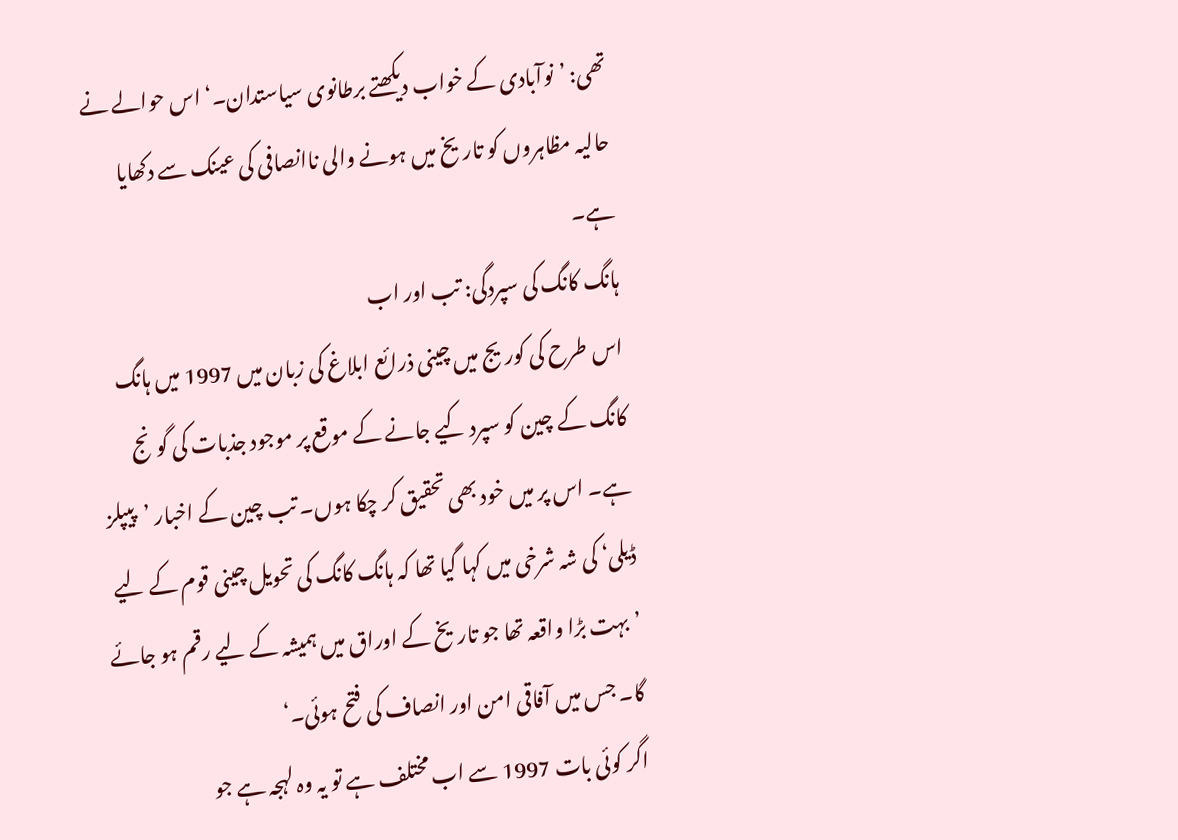تھی: ’نوآبادی کے خواب دیکھتے برطانوی سیاستدان۔‘ اس حوالے نے حالیہ مظاہروں کو تاریخ میں ہونے والی ناانصافی کی عینک سے دکھایا ہے۔
ہانگ کانگ کی سپردگی: تب اور اب
اس طرح کی کوریج میں چینی ذرائع ابلاغ کی زبان میں 1997 میں ہانگ کانگ کے چین کو سپرد کیے جانے کے موقع پر موجود جذبات کی گونج ہے۔ اس پر میں خود بھی تحقیق کر چکا ہوں۔ تب چین کے اخبار ’پیپلز ڈیلی‘ کی شہ شرخی میں کہا گیا تھا کہ ہانگ کانگ کی تحویل چینی قوم کے لیے ’بہت بڑا واقعہ تھا جو تاریخ کے اوراق میں ہمیشہ کے لیے رقم ہو جائے گا۔ جس میں آفاقی امن اور انصاف کی فتح ہوئی۔‘
اگر کوئی بات 1997 سے اب مختلف ہے تو یہ وہ لہجہ ہے جو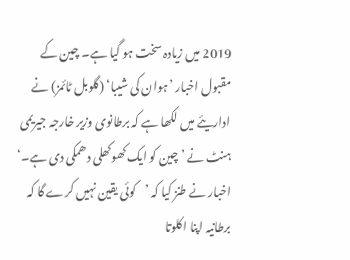2019 میں زیادہ سخت ہو گیا ہے۔ چین کے مقبول اخبار ’ہوان کی شیبا‘ (گلوبل ٹائمز) نے اداریئے میں لکھا ہے کہ برطانوی وزیر خارجہ جیریمی ہنٹ نے ’چین کو ایک کھوکھلی دھمکی دی ہے۔‘ اخبار نے طنز کیا کہ ’کوئی یقین نہیں کرے گا کہ برطانیہ اپنا اکلوتا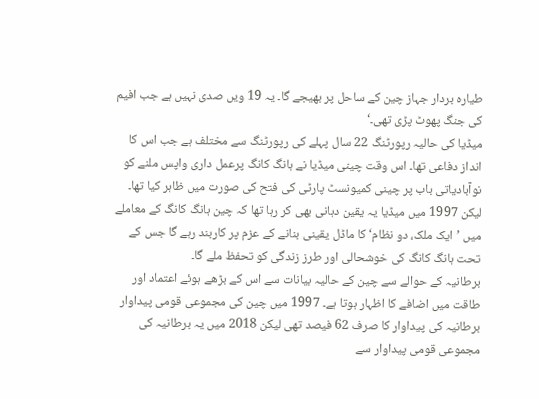طیارہ بردار جہاز چین کے ساحل پر بھیجے گا۔ یہ 19 ویں صدی نہیں ہے جب افیم کی جنگ پھوٹ پڑی تھی۔‘
میڈیا کی حالیہ رپورٹنگ 22 سال پہلے کی رپورٹنگ سے مختلف ہے جب اس کا انداز دفاعی تھا۔ اس وقت چینی میڈیا نے ہانگ کانگ پرعمل داری واپس ملنے کو نوآبادیاتی باب پر چینی کمیونسٹ پارٹی کی فتح کی صورت میں ظاہر کیا تھا۔ لیکن 1997 میں میڈیا یہ یقین دہانی بھی کر رہا تھا کہ چین ہانگ کانگ کے معاملے میں ’ایک ملک، دو نظام‘ کا ماڈل یقینی بنانے کے عزم پر کاربند رہے گا جس کے تحت ہانگ کانگ کی خوشحالی اور طرز زندگی کو تحفظ ملے گا۔
برطانیہ کے حوالے سے چین کے حالیہ بیانات سے اس کے بڑھے ہوئے اعتماد اور طاقت میں اضافے کا اظہار ہوتا ہے۔ 1997 میں چین کی مجموعی قومی پیداوار برطانیہ کی پیداوار کا صرف 62 فیصد تھی لیکن 2018 میں یہ برطانیہ کی مجموعی قومی پیداوار سے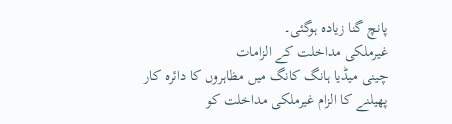پانچ گنا زیادہ ہوگئی۔
غیرملکی مداخلت کے الزامات
چینی میڈیا ہانگ کانگ میں مظاہروں کا دائرہ کار پھیلنے کا الزام غیرملکی مداخلت کو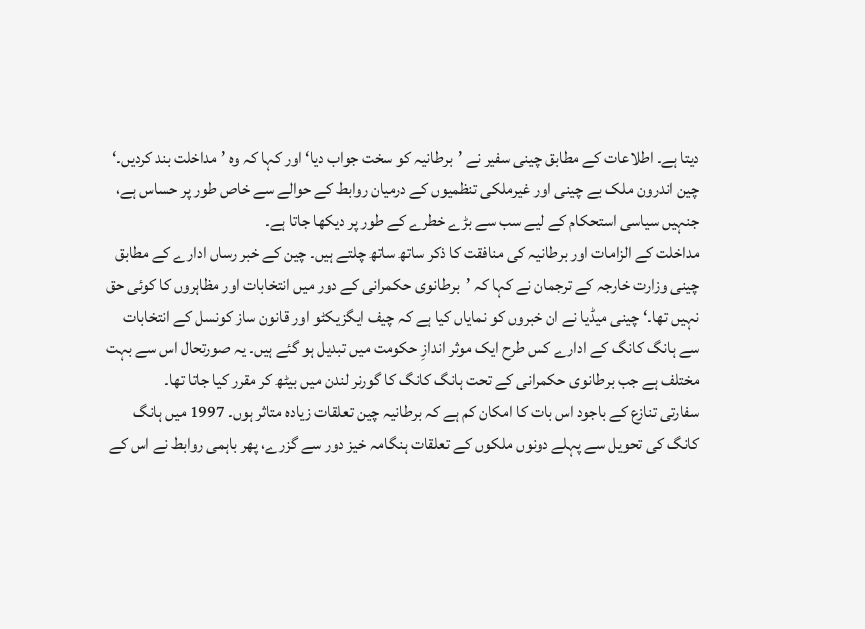دیتا ہے۔ اطلاعات کے مطابق چینی سفیر نے ’برطانیہ کو سخت جواب دیا‘ اور کہا کہ وہ ’مداخلت بند کردیں۔‘
چین اندرون ملک بے چینی اور غیرملکی تنظمیوں کے درمیان روابط کے حوالے سے خاص طور پر حساس ہے، جنہیں سیاسی استحکام کے لیے سب سے بڑے خطرے کے طور پر دیکھا جاتا ہے۔
مداخلت کے الزامات اور برطانیہ کی منافقت کا ذکر ساتھ ساتھ چلتے ہیں۔ چین کے خبر رساں ادارے کے مطابق چینی وزارت خارجہ کے ترجمان نے کہا کہ ’برطانوی حکمرانی کے دور میں انتخابات اور مظاہروں کا کوئی حق نہیں تھا۔‘ چینی میڈیا نے ان خبروں کو نمایاں کیا ہے کہ چیف ایگزیکٹو اور قانون ساز کونسل کے انتخابات سے ہانگ کانگ کے ادارے کس طرح ایک موثر اندازِ حکومت میں تبدیل ہو گئے ہیں۔ یہ صورتحال اس سے بہت مختلف ہے جب برطانوی حکمرانی کے تحت ہانگ کانگ کا گورنر لندن میں بیٹھ کر مقرر کیا جاتا تھا۔
سفارتی تنازع کے باجود اس بات کا امکان کم ہے کہ برطانیہ چین تعلقات زیادہ متاثر ہوں۔ 1997 میں ہانگ کانگ کی تحویل سے پہلے دونوں ملکوں کے تعلقات ہنگامہ خیز دور سے گزرے، پھر باہمی روابط نے اس کے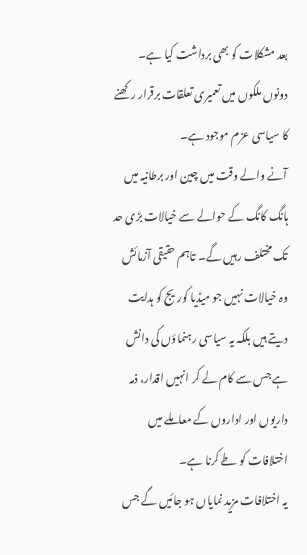بعد مشکلات کو بھی برداشت کیا ہے۔ دونوں ملکوں میں تعمیری تعلقات برقرار رکھنے کا سیاسی عزم موجود ہے۔
آنے والے وقت میں چین اور برطانیہ میں ہانگ کانگ کے حوالے سے خیالات بڑی حد تک مختلف رہیں گے۔ تاہم حقیقی آزمائش وہ خیالات نہیں جو میڈیا کوریج کو ہدایت دیتے ہیں بلکہ یہ سیاسی رہنماؤں کی دانش ہے جس سے کام لے کر انہیں اقدار، ذمہ داریوں اور اداروں کے معاملے میں اختلافات کو طے کرنا ہے۔
یہ اختلافات مزید نمایاں ہو جائیں گے جس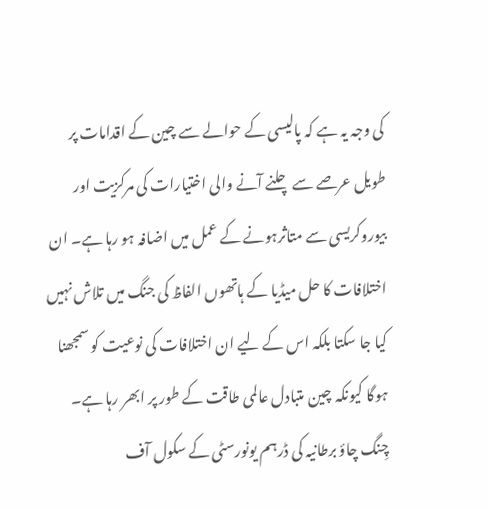کی وجہ یہ ہے کہ پالیسی کے حوالے سے چین کے اقدامات پر طویل عرصے سے چلنے آنے والی اختیارات کی مرکزیت اور بیوروکریسی سے متاثرہونے کے عمل میں اضافہ ہو رہا ہے۔ ان اختلافات کا حل میڈیا کے ہاتھوں الفاظ کی جنگ میں تلاش نہیں کیا جا سکتا بلکہ اس کے لیے ان اختلافات کی نوعیت کو سمجھنا ہوگا کیونکہ چین متبادل عالمی طاقت کے طور پر ابھر رہا ہے۔
چِنگ چاؤ برطانیہ کی ڈرہم یونورسٹی کے سکول آف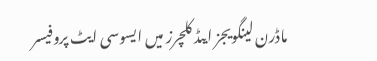ماڈرن لینگویجز ایںڈ کلچرز میں ایسوسی ایٹ پروفیسر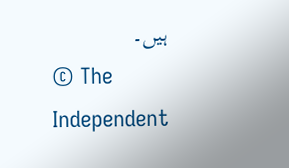ہیں۔
© The Independent